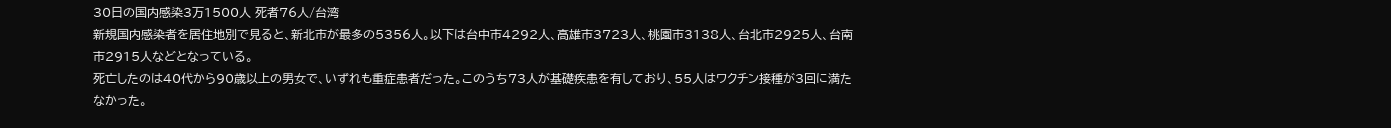30日の国内感染3万1500人 死者76人/台湾
新規国内感染者を居住地別で見ると、新北市が最多の5356人。以下は台中市4292人、高雄市3723人、桃園市3138人、台北市2925人、台南市2915人などとなっている。
死亡したのは40代から90歳以上の男女で、いずれも重症患者だった。このうち73人が基礎疾患を有しており、55人はワクチン接種が3回に満たなかった。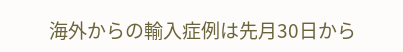海外からの輸入症例は先月30日から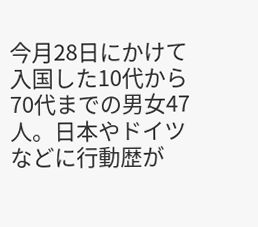今月28日にかけて入国した10代から70代までの男女47人。日本やドイツなどに行動歴が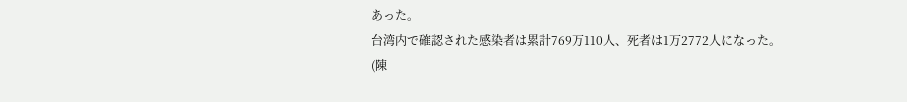あった。
台湾内で確認された感染者は累計769万110人、死者は1万2772人になった。
(陳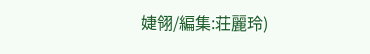婕翎/編集:荘麗玲)